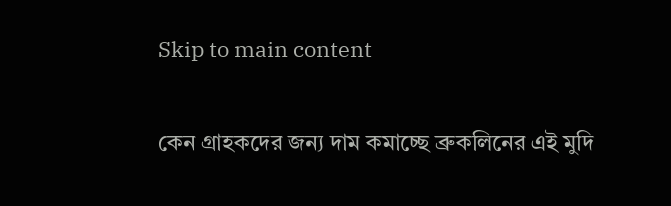Skip to main content

কেন গ্রাহকদের জন্য দাম কমাচ্ছে ব্রুকলিনের এই মুদি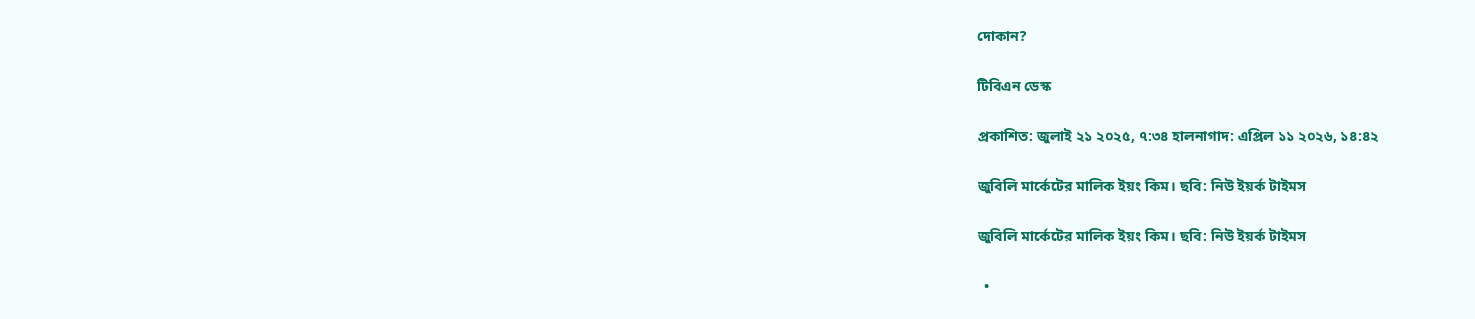দোকান?

টিবিএন ডেস্ক

প্রকাশিত: জুলাই ২১ ২০২৫, ৭:৩৪ হালনাগাদ: এপ্রিল ১১ ২০২৬, ১৪:৪২

জুবিলি মার্কেটের মালিক ইয়ং কিম। ছবি: নিউ ইয়র্ক টাইমস

জুবিলি মার্কেটের মালিক ইয়ং কিম। ছবি: নিউ ইয়র্ক টাইমস

  •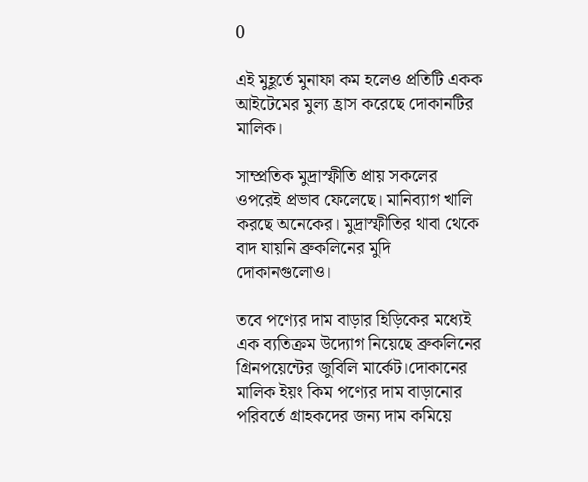0

এই মুহূর্তে মুনাফা কম হলেও প্রতিটি একক আইটেমের মুল্য হ্রাস করেছে দোকানটির মালিক।

সাম্প্রতিক মুদ্রাস্ফীতি প্রায় সকলের ওপরেই প্রভাব ফেলেছে। মানিব্যাগ খালি করছে অনেকের। মুদ্রাস্ফীতির থাবা থেকে বাদ যায়নি ব্রুকলিনের মুদি দোকানগুলোও।

তবে পণ্যের দাম বাড়ার হিড়িকের মধ্যেই এক ব্যতিক্রম উদ্যোগ নিয়েছে ব্রুকলিনের গ্রিনপয়েন্টের জুবিলি মার্কেট।দোকানের মালিক ইয়ং কিম পণ্যের দাম বাড়ানোর পরিবর্তে গ্রাহকদের জন্য দাম কমিয়ে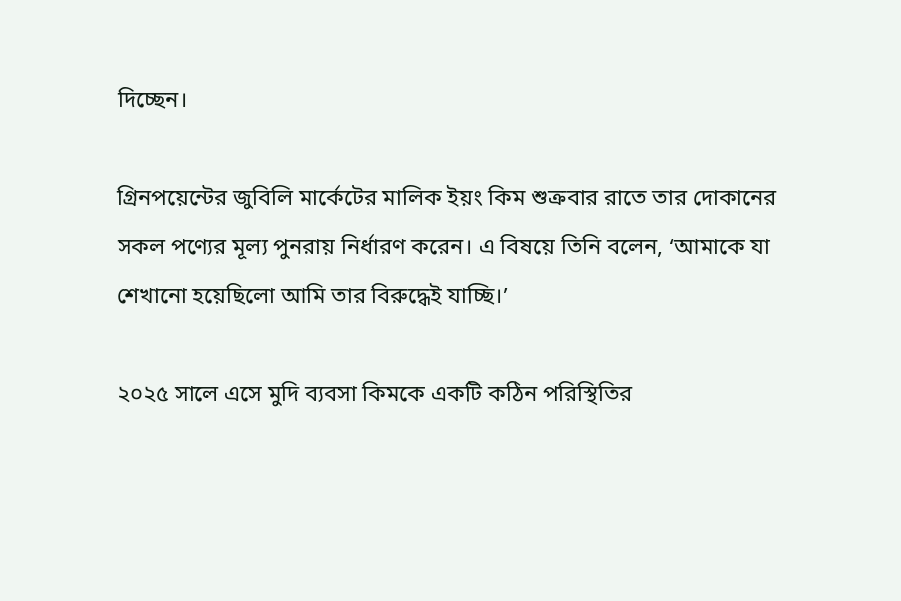দিচ্ছেন।

গ্রিনপয়েন্টের জুবিলি মার্কেটের মালিক ইয়ং কিম শুক্রবার রাতে তার দোকানের সকল পণ্যের মূল্য পুনরায় নির্ধারণ করেন। এ বিষয়ে তিনি বলেন, ‘আমাকে যা শেখানো হয়েছিলো আমি তার বিরুদ্ধেই যাচ্ছি।’

২০২৫ সালে এসে মুদি ব্যবসা কিমকে একটি কঠিন পরিস্থিতির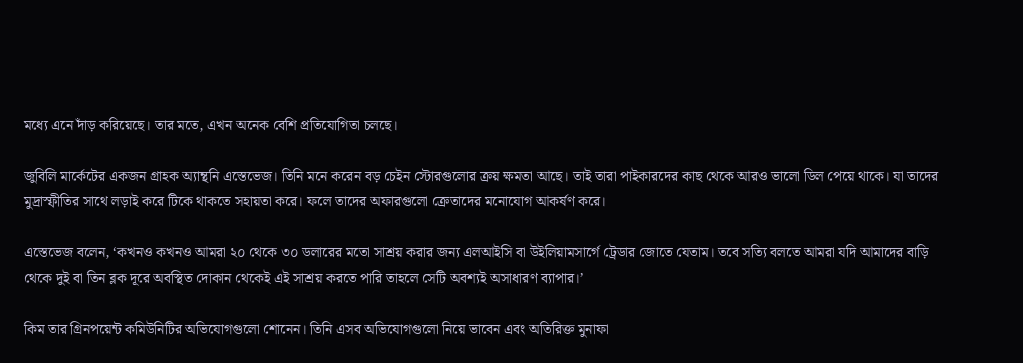মধ্যে এনে দাঁড় করিয়েছে। তার মতে, এখন অনেক বেশি প্রতিযোগিতা চলছে।

জুবিলি মার্কেটের একজন গ্রাহক অ্যান্থনি এস্তেভেজ। তিনি মনে করেন বড় চেইন স্টোরগুলোর ক্রয় ক্ষমতা আছে। তাই তারা পাইকারদের কাছ থেকে আরও ভালো ডিল পেয়ে থাকে। যা তাদের মুদ্রাস্ফীতির সাথে লড়াই করে টিকে থাকতে সহায়তা করে। ফলে তাদের অফারগুলো ক্রেতাদের মনোযোগ আকর্ষণ করে।

এস্তেভেজ বলেন, ‘কখনও কখনও আমরা ২০ থেকে ৩০ ডলারের মতো সাশ্রয় করার জন্য এলআইসি বা উইলিয়ামসার্গে ট্রেডার জোতে যেতাম। তবে সত্যি বলতে আমরা যদি আমাদের বাড়ি থেকে দুই বা তিন ব্লক দূরে অবস্থিত দোকান থেকেই এই সাশ্রয় করতে পারি তাহলে সেটি অবশ্যই অসাধারণ ব্যাপার।’

কিম তার গ্রিনপয়েন্ট কমিউনিটির অভিযোগগুলো শোনেন। তিনি এসব অভিযোগগুলো নিয়ে ভাবেন এবং অতিরিক্ত মুনাফা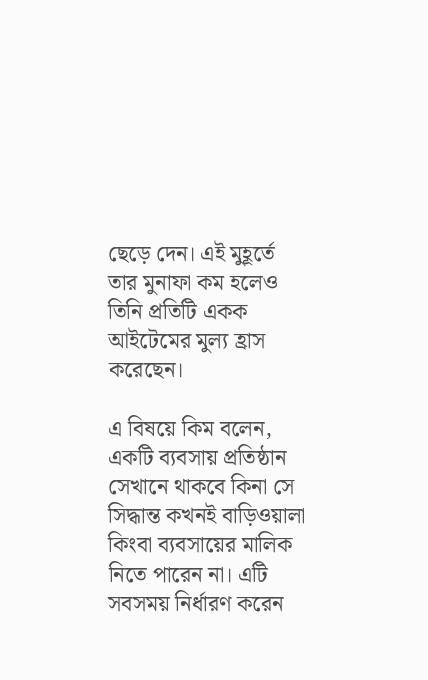ছেড়ে দেন। এই মুহূর্তে তার মুনাফা কম হলেও তিনি প্রতিটি একক আইটেমের মুল্য হ্রাস করেছেন।

এ বিষয়ে কিম বলেন, একটি ব্যবসায় প্রতিষ্ঠান সেখানে থাকবে কিনা সে সিদ্ধান্ত কখনই বাড়িওয়ালা কিংবা ব্যবসায়ের মালিক নিতে পারেন না। এটি সবসময় নির্ধারণ করেন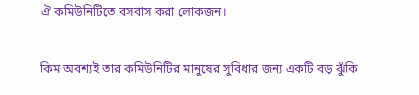ঐ কমিউনিটিতে বসবাস করা লোকজন।

কিম অবশ্যই তার কমিউনিটির মানুষের সুবিধার জন্য একটি বড় ঝুঁকি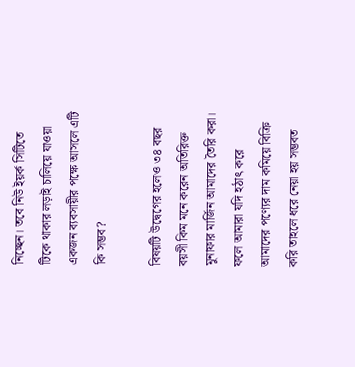নিচ্ছেন। তবে নিউ ইয়র্ক সিটিতে টিকে থাকার লড়াই চালিয়ে যাওয়া একজন ব্যবসায়ীর পক্ষে আসলে এটি কি সম্ভব?

বিষয়টি উদ্বেগের হলেও ৩৪ বছর বয়সী কিম মনে করেন অতিরিক্ত মুনাফার মার্জিন আমাদের তৈরি করা। ফলে আমারা যদি হঠাৎ করে আমাদের পণ্যের দাম কমিয়ে বিক্রি করি তাহলে ধরে নেয়া হয় সম্ভবত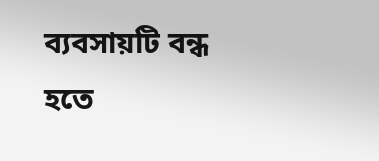ব্যবসায়টি বন্ধ হতে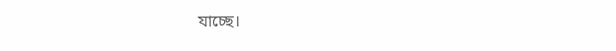যাচ্ছে।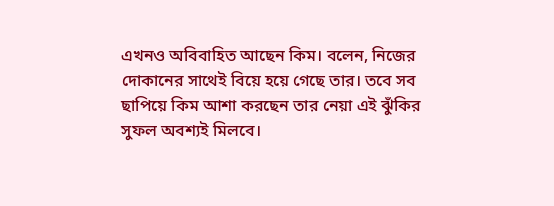এখনও অবিবাহিত আছেন কিম। বলেন, নিজের দোকানের সাথেই বিয়ে হয়ে গেছে তার। তবে সব ছাপিয়ে কিম আশা করছেন তার নেয়া এই ঝুঁকির সুফল অবশ্যই মিলবে।